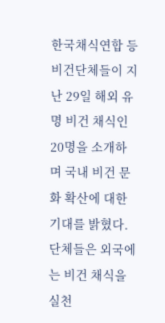한국채식연합 등 비건단체들이 지난 29일 해외 유명 비건 채식인 20명을 소개하며 국내 비건 문화 확산에 대한 기대를 밝혔다. 단체들은 외국에는 비건 채식을 실천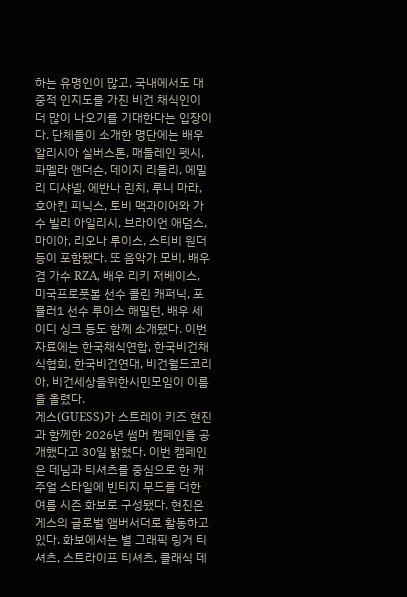하는 유명인이 많고, 국내에서도 대중적 인지도를 가진 비건 채식인이 더 많이 나오기를 기대한다는 입장이다. 단체들이 소개한 명단에는 배우 알리시아 실버스톤, 매들레인 펫시, 파멜라 앤더슨, 데이지 리들리, 에밀리 디샤넬, 에반나 린치, 루니 마라, 호아킨 피닉스, 토비 맥과이어와 가수 빌리 아일리시, 브라이언 애덤스, 마이아, 리오나 루이스, 스티비 원더 등이 포함됐다. 또 음악가 모비, 배우 겸 가수 RZA, 배우 리키 저베이스, 미국프로풋볼 선수 콜린 캐퍼닉, 포뮬러1 선수 루이스 해밀턴, 배우 세이디 싱크 등도 함께 소개됐다. 이번 자료에는 한국채식연합, 한국비건채식협회, 한국비건연대, 비건월드코리아, 비건세상을위한시민모임이 이름을 올렸다.
게스(GUESS)가 스트레이 키즈 현진과 함께한 2026년 썸머 캠페인을 공개했다고 30일 밝혔다. 이번 캠페인은 데님과 티셔츠를 중심으로 한 캐주얼 스타일에 빈티지 무드를 더한 여름 시즌 화보로 구성됐다. 현진은 게스의 글로벌 앰버서더로 활동하고 있다. 화보에서는 별 그래픽 링거 티셔츠, 스트라이프 티셔츠, 클래식 데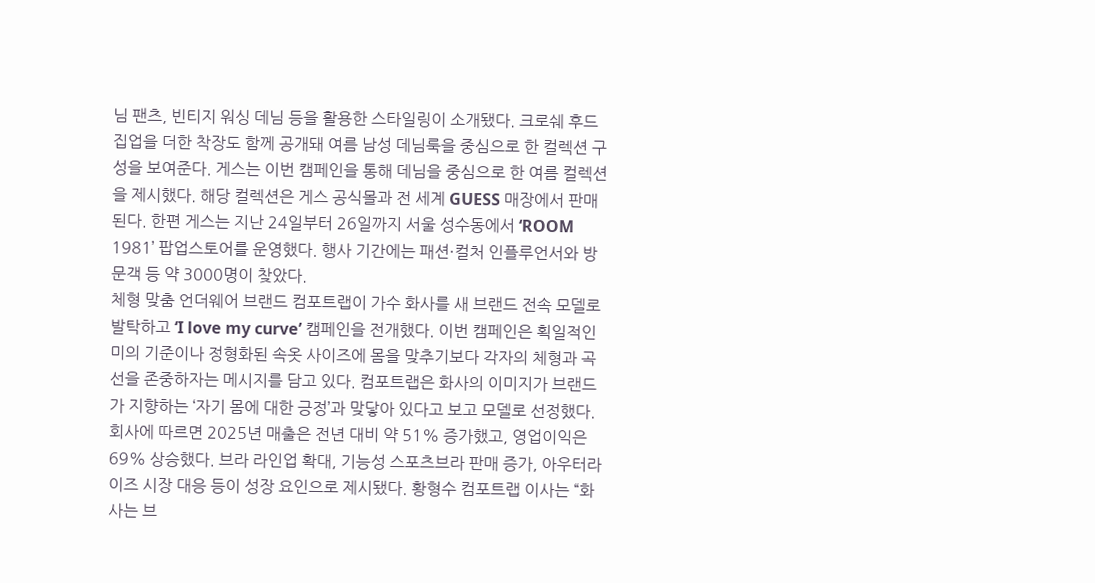님 팬츠, 빈티지 워싱 데님 등을 활용한 스타일링이 소개됐다. 크로쉐 후드 집업을 더한 착장도 함께 공개돼 여름 남성 데님룩을 중심으로 한 컬렉션 구성을 보여준다. 게스는 이번 캠페인을 통해 데님을 중심으로 한 여름 컬렉션을 제시했다. 해당 컬렉션은 게스 공식몰과 전 세계 GUESS 매장에서 판매된다. 한편 게스는 지난 24일부터 26일까지 서울 성수동에서 ‘ROOM 1981’ 팝업스토어를 운영했다. 행사 기간에는 패션·컬처 인플루언서와 방문객 등 약 3000명이 찾았다.
체형 맞춤 언더웨어 브랜드 컴포트랩이 가수 화사를 새 브랜드 전속 모델로 발탁하고 ‘I love my curve’ 캠페인을 전개했다. 이번 캠페인은 획일적인 미의 기준이나 정형화된 속옷 사이즈에 몸을 맞추기보다 각자의 체형과 곡선을 존중하자는 메시지를 담고 있다. 컴포트랩은 화사의 이미지가 브랜드가 지향하는 ‘자기 몸에 대한 긍정’과 맞닿아 있다고 보고 모델로 선정했다. 회사에 따르면 2025년 매출은 전년 대비 약 51% 증가했고, 영업이익은 69% 상승했다. 브라 라인업 확대, 기능성 스포츠브라 판매 증가, 아우터라이즈 시장 대응 등이 성장 요인으로 제시됐다. 황형수 컴포트랩 이사는 “화사는 브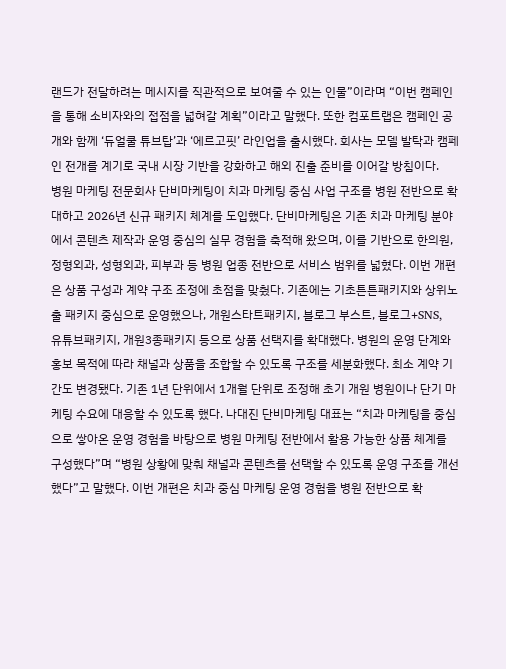랜드가 전달하려는 메시지를 직관적으로 보여줄 수 있는 인물”이라며 “이번 캠페인을 통해 소비자와의 접점을 넓혀갈 계획”이라고 말했다. 또한 컴포트랩은 캠페인 공개와 함께 ‘듀얼쿨 튜브탑’과 ‘에르고핏’ 라인업을 출시했다. 회사는 모델 발탁과 캠페인 전개를 계기로 국내 시장 기반을 강화하고 해외 진출 준비를 이어갈 방침이다.
병원 마케팅 전문회사 단비마케팅이 치과 마케팅 중심 사업 구조를 병원 전반으로 확대하고 2026년 신규 패키지 체계를 도입했다. 단비마케팅은 기존 치과 마케팅 분야에서 콘텐츠 제작과 운영 중심의 실무 경험을 축적해 왔으며, 이를 기반으로 한의원, 정형외과, 성형외과, 피부과 등 병원 업종 전반으로 서비스 범위를 넓혔다. 이번 개편은 상품 구성과 계약 구조 조정에 초점을 맞췄다. 기존에는 기초튼튼패키지와 상위노출 패키지 중심으로 운영했으나, 개원스타트패키지, 블로그 부스트, 블로그+SNS, 유튜브패키지, 개원3종패키지 등으로 상품 선택지를 확대했다. 병원의 운영 단계와 홍보 목적에 따라 채널과 상품을 조합할 수 있도록 구조를 세분화했다. 최소 계약 기간도 변경됐다. 기존 1년 단위에서 1개월 단위로 조정해 초기 개원 병원이나 단기 마케팅 수요에 대응할 수 있도록 했다. 나대진 단비마케팅 대표는 “치과 마케팅을 중심으로 쌓아온 운영 경험을 바탕으로 병원 마케팅 전반에서 활용 가능한 상품 체계를 구성했다”며 “병원 상황에 맞춰 채널과 콘텐츠를 선택할 수 있도록 운영 구조를 개선했다”고 말했다. 이번 개편은 치과 중심 마케팅 운영 경험을 병원 전반으로 확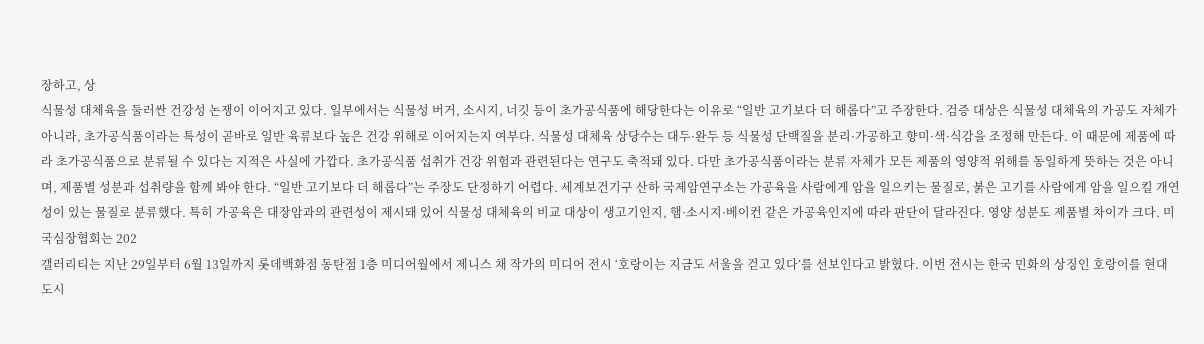장하고, 상
식물성 대체육을 둘러싼 건강성 논쟁이 이어지고 있다. 일부에서는 식물성 버거, 소시지, 너깃 등이 초가공식품에 해당한다는 이유로 “일반 고기보다 더 해롭다”고 주장한다. 검증 대상은 식물성 대체육의 가공도 자체가 아니라, 초가공식품이라는 특성이 곧바로 일반 육류보다 높은 건강 위해로 이어지는지 여부다. 식물성 대체육 상당수는 대두·완두 등 식물성 단백질을 분리·가공하고 향미·색·식감을 조정해 만든다. 이 때문에 제품에 따라 초가공식품으로 분류될 수 있다는 지적은 사실에 가깝다. 초가공식품 섭취가 건강 위험과 관련된다는 연구도 축적돼 있다. 다만 초가공식품이라는 분류 자체가 모든 제품의 영양적 위해를 동일하게 뜻하는 것은 아니며, 제품별 성분과 섭취량을 함께 봐야 한다. “일반 고기보다 더 해롭다”는 주장도 단정하기 어렵다. 세계보건기구 산하 국제암연구소는 가공육을 사람에게 암을 일으키는 물질로, 붉은 고기를 사람에게 암을 일으킬 개연성이 있는 물질로 분류했다. 특히 가공육은 대장암과의 관련성이 제시돼 있어 식물성 대체육의 비교 대상이 생고기인지, 햄·소시지·베이컨 같은 가공육인지에 따라 판단이 달라진다. 영양 성분도 제품별 차이가 크다. 미국심장협회는 202
갤러리티는 지난 29일부터 6월 13일까지 롯데백화점 동탄점 1층 미디어월에서 제니스 채 작가의 미디어 전시 ‘호랑이는 지금도 서울을 걷고 있다’를 선보인다고 밝혔다. 이번 전시는 한국 민화의 상징인 호랑이를 현대 도시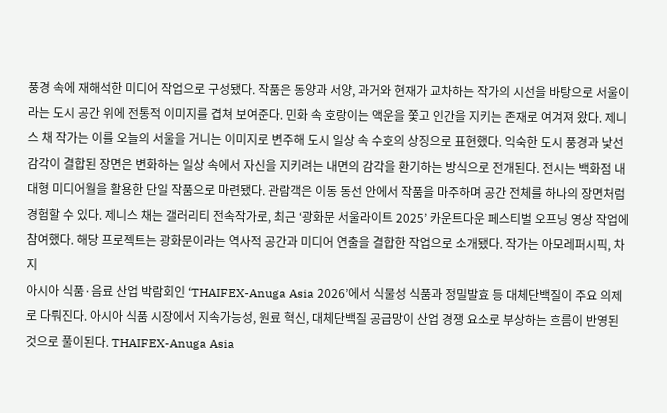풍경 속에 재해석한 미디어 작업으로 구성됐다. 작품은 동양과 서양, 과거와 현재가 교차하는 작가의 시선을 바탕으로 서울이라는 도시 공간 위에 전통적 이미지를 겹쳐 보여준다. 민화 속 호랑이는 액운을 쫓고 인간을 지키는 존재로 여겨져 왔다. 제니스 채 작가는 이를 오늘의 서울을 거니는 이미지로 변주해 도시 일상 속 수호의 상징으로 표현했다. 익숙한 도시 풍경과 낯선 감각이 결합된 장면은 변화하는 일상 속에서 자신을 지키려는 내면의 감각을 환기하는 방식으로 전개된다. 전시는 백화점 내 대형 미디어월을 활용한 단일 작품으로 마련됐다. 관람객은 이동 동선 안에서 작품을 마주하며 공간 전체를 하나의 장면처럼 경험할 수 있다. 제니스 채는 갤러리티 전속작가로, 최근 ‘광화문 서울라이트 2025’ 카운트다운 페스티벌 오프닝 영상 작업에 참여했다. 해당 프로젝트는 광화문이라는 역사적 공간과 미디어 연출을 결합한 작업으로 소개됐다. 작가는 아모레퍼시픽, 차지
아시아 식품·음료 산업 박람회인 ‘THAIFEX-Anuga Asia 2026’에서 식물성 식품과 정밀발효 등 대체단백질이 주요 의제로 다뤄진다. 아시아 식품 시장에서 지속가능성, 원료 혁신, 대체단백질 공급망이 산업 경쟁 요소로 부상하는 흐름이 반영된 것으로 풀이된다. THAIFEX-Anuga Asia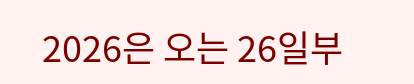2026은 오는 26일부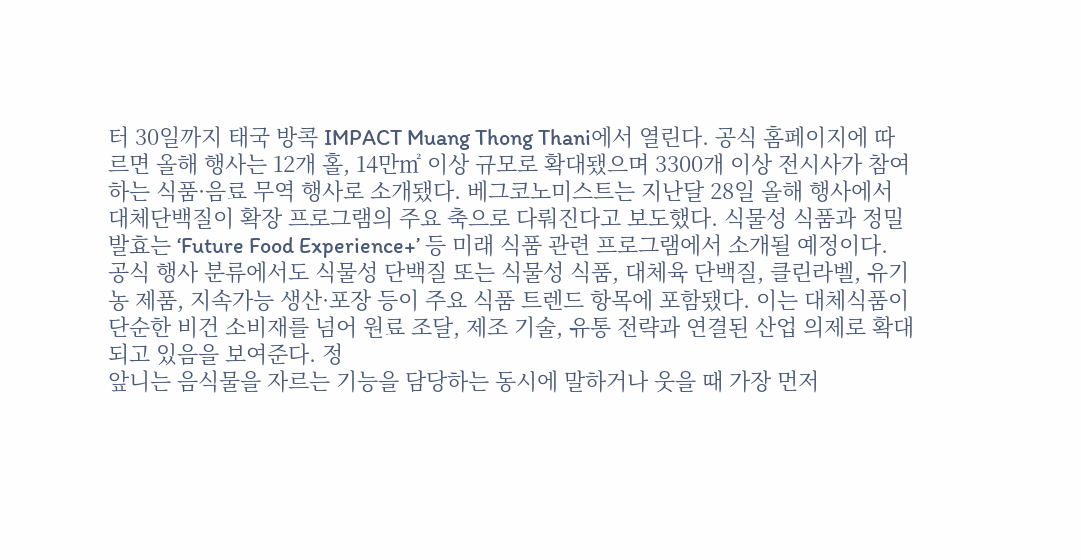터 30일까지 태국 방콕 IMPACT Muang Thong Thani에서 열린다. 공식 홈페이지에 따르면 올해 행사는 12개 홀, 14만㎡ 이상 규모로 확대됐으며 3300개 이상 전시사가 참여하는 식품·음료 무역 행사로 소개됐다. 베그코노미스트는 지난달 28일 올해 행사에서 대체단백질이 확장 프로그램의 주요 축으로 다뤄진다고 보도했다. 식물성 식품과 정밀발효는 ‘Future Food Experience+’ 등 미래 식품 관련 프로그램에서 소개될 예정이다. 공식 행사 분류에서도 식물성 단백질 또는 식물성 식품, 대체육 단백질, 클린라벨, 유기농 제품, 지속가능 생산·포장 등이 주요 식품 트렌드 항목에 포함됐다. 이는 대체식품이 단순한 비건 소비재를 넘어 원료 조달, 제조 기술, 유통 전략과 연결된 산업 의제로 확대되고 있음을 보여준다. 정
앞니는 음식물을 자르는 기능을 담당하는 동시에 말하거나 웃을 때 가장 먼저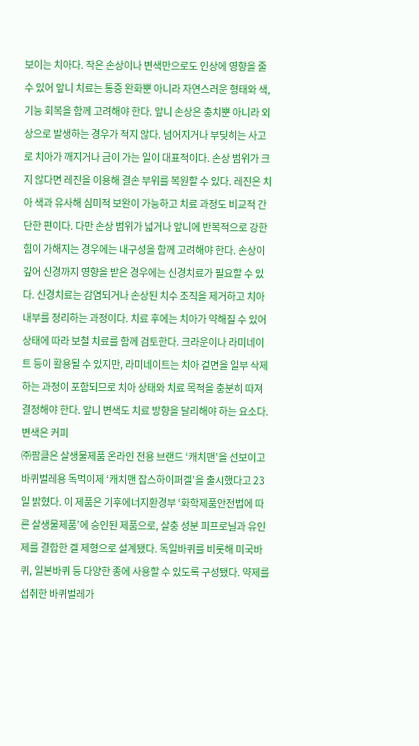보이는 치아다. 작은 손상이나 변색만으로도 인상에 영향을 줄 수 있어 앞니 치료는 통증 완화뿐 아니라 자연스러운 형태와 색, 기능 회복을 함께 고려해야 한다. 앞니 손상은 충치뿐 아니라 외상으로 발생하는 경우가 적지 않다. 넘어지거나 부딪히는 사고로 치아가 깨지거나 금이 가는 일이 대표적이다. 손상 범위가 크지 않다면 레진을 이용해 결손 부위를 복원할 수 있다. 레진은 치아 색과 유사해 심미적 보완이 가능하고 치료 과정도 비교적 간단한 편이다. 다만 손상 범위가 넓거나 앞니에 반복적으로 강한 힘이 가해지는 경우에는 내구성을 함께 고려해야 한다. 손상이 깊어 신경까지 영향을 받은 경우에는 신경치료가 필요할 수 있다. 신경치료는 감염되거나 손상된 치수 조직을 제거하고 치아 내부를 정리하는 과정이다. 치료 후에는 치아가 약해질 수 있어 상태에 따라 보철 치료를 함께 검토한다. 크라운이나 라미네이트 등이 활용될 수 있지만, 라미네이트는 치아 겉면을 일부 삭제하는 과정이 포함되므로 치아 상태와 치료 목적을 충분히 따져 결정해야 한다. 앞니 변색도 치료 방향을 달리해야 하는 요소다. 변색은 커피
㈜팜클은 살생물제품 온라인 전용 브랜드 ‘캐치맨’을 선보이고 바퀴벌레용 독먹이제 ‘캐치맨 잡스하이퍼겔’을 출시했다고 23일 밝혔다. 이 제품은 기후에너지환경부 ‘화학제품안전법에 따른 살생물제품’에 승인된 제품으로, 살충 성분 피프로닐과 유인제를 결합한 겔 제형으로 설계됐다. 독일바퀴를 비롯해 미국바퀴, 일본바퀴 등 다양한 종에 사용할 수 있도록 구성됐다. 약제를 섭취한 바퀴벌레가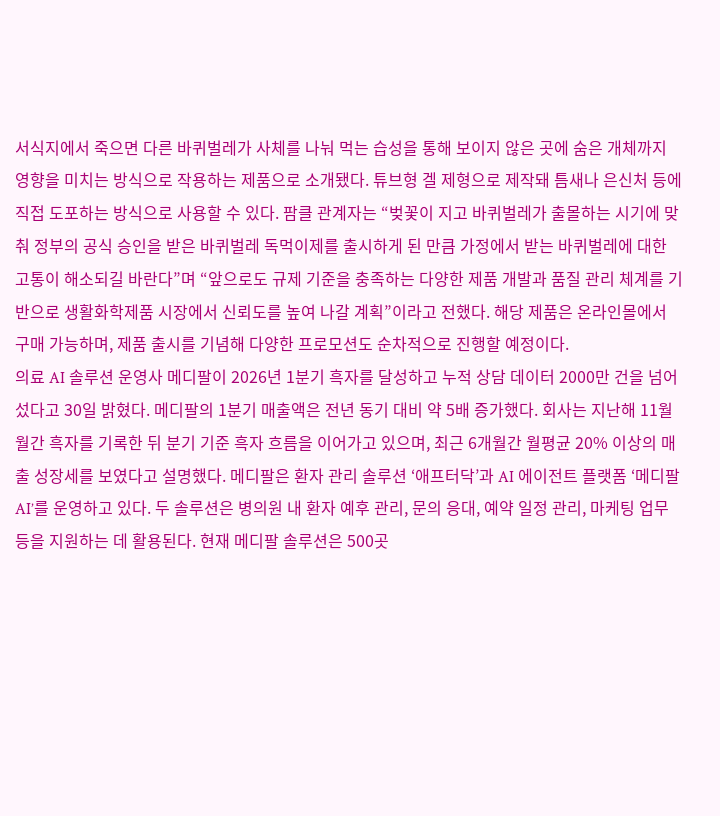서식지에서 죽으면 다른 바퀴벌레가 사체를 나눠 먹는 습성을 통해 보이지 않은 곳에 숨은 개체까지 영향을 미치는 방식으로 작용하는 제품으로 소개됐다. 튜브형 겔 제형으로 제작돼 틈새나 은신처 등에 직접 도포하는 방식으로 사용할 수 있다. 팜클 관계자는 “벚꽃이 지고 바퀴벌레가 출몰하는 시기에 맞춰 정부의 공식 승인을 받은 바퀴벌레 독먹이제를 출시하게 된 만큼 가정에서 받는 바퀴벌레에 대한 고통이 해소되길 바란다”며 “앞으로도 규제 기준을 충족하는 다양한 제품 개발과 품질 관리 체계를 기반으로 생활화학제품 시장에서 신뢰도를 높여 나갈 계획”이라고 전했다. 해당 제품은 온라인몰에서 구매 가능하며, 제품 출시를 기념해 다양한 프로모션도 순차적으로 진행할 예정이다.
의료 AI 솔루션 운영사 메디팔이 2026년 1분기 흑자를 달성하고 누적 상담 데이터 2000만 건을 넘어섰다고 30일 밝혔다. 메디팔의 1분기 매출액은 전년 동기 대비 약 5배 증가했다. 회사는 지난해 11월 월간 흑자를 기록한 뒤 분기 기준 흑자 흐름을 이어가고 있으며, 최근 6개월간 월평균 20% 이상의 매출 성장세를 보였다고 설명했다. 메디팔은 환자 관리 솔루션 ‘애프터닥’과 AI 에이전트 플랫폼 ‘메디팔 AI’를 운영하고 있다. 두 솔루션은 병의원 내 환자 예후 관리, 문의 응대, 예약 일정 관리, 마케팅 업무 등을 지원하는 데 활용된다. 현재 메디팔 솔루션은 500곳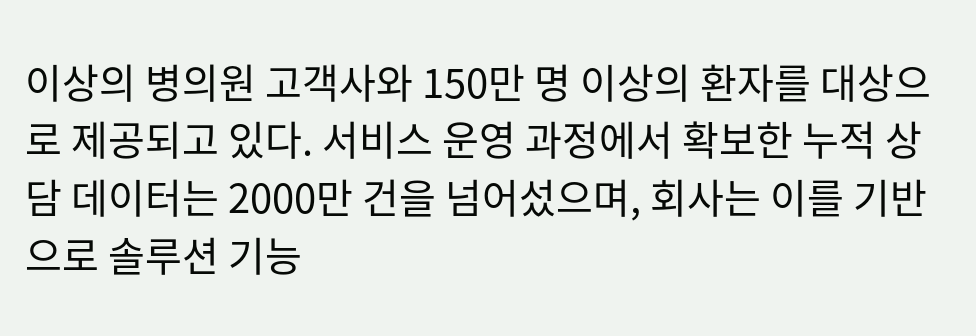이상의 병의원 고객사와 150만 명 이상의 환자를 대상으로 제공되고 있다. 서비스 운영 과정에서 확보한 누적 상담 데이터는 2000만 건을 넘어섰으며, 회사는 이를 기반으로 솔루션 기능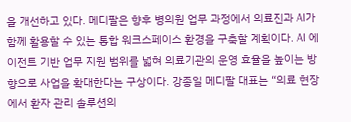을 개선하고 있다. 메디팔은 향후 병의원 업무 과정에서 의료진과 AI가 함께 활용할 수 있는 통합 워크스페이스 환경을 구축할 계획이다. AI 에이전트 기반 업무 지원 범위를 넓혀 의료기관의 운영 효율을 높이는 방향으로 사업을 확대한다는 구상이다. 강종일 메디팔 대표는 “의료 현장에서 환자 관리 솔루션의